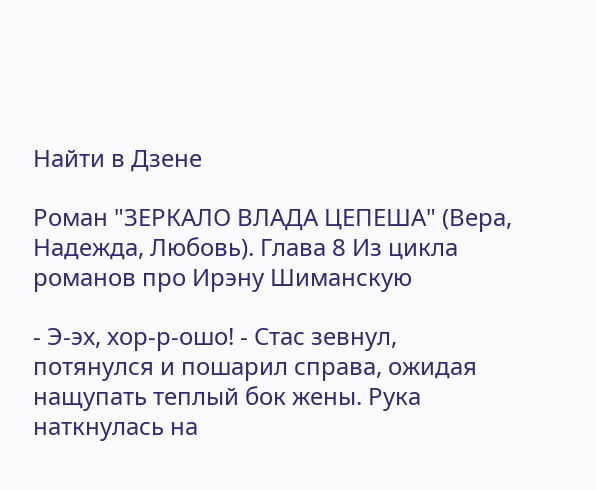Найти в Дзене

Роман "ЗЕРКАЛО ВЛАДА ЦЕПЕША" (Вера, Надежда, Любовь). Глава 8 Из цикла романов про Ирэну Шиманскую

- Э-эх, хор-р-ошо! - Стас зевнул, потянулся и пошарил справа, ожидая нащупать теплый бок жены. Рука наткнулась на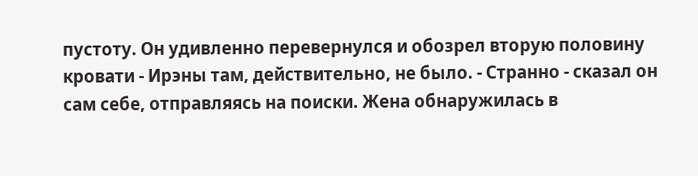пустоту. Он удивленно перевернулся и обозрел вторую половину кровати - Ирэны там, действительно, не было. - Странно - сказал он сам себе, отправляясь на поиски. Жена обнаружилась в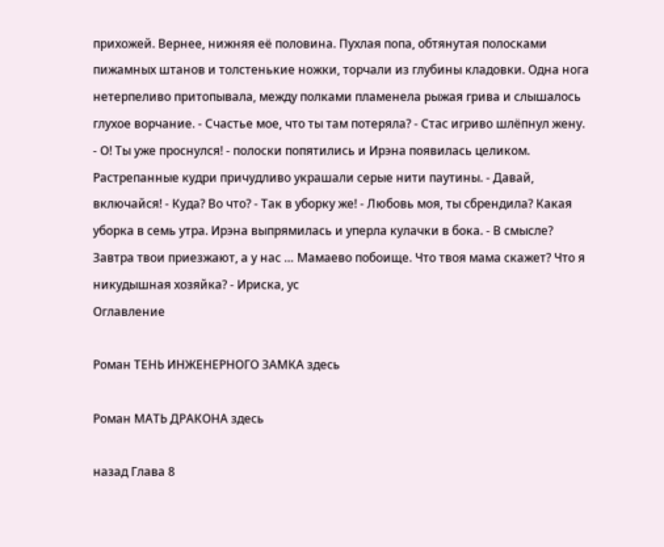прихожей. Вернее, нижняя её половина. Пухлая попа, обтянутая полосками пижамных штанов и толстенькие ножки, торчали из глубины кладовки. Одна нога нетерпеливо притопывала, между полками пламенела рыжая грива и слышалось глухое ворчание. - Счастье мое, что ты там потеряла? - Стас игриво шлёпнул жену. - О! Ты уже проснулся! - полоски попятились и Ирэна появилась целиком. Растрепанные кудри причудливо украшали серые нити паутины. - Давай, включайся! - Куда? Во что? - Так в уборку же! - Любовь моя, ты сбрендила? Какая уборка в семь утра. Ирэна выпрямилась и уперла кулачки в бока. - В смысле? Завтра твои приезжают, а у нас … Мамаево побоище. Что твоя мама скажет? Что я никудышная хозяйка? - Ириска, ус
Оглавление

Роман ТЕНЬ ИНЖЕНЕРНОГО ЗАМКА здесь

Роман МАТЬ ДРАКОНА здесь

назад Глава 8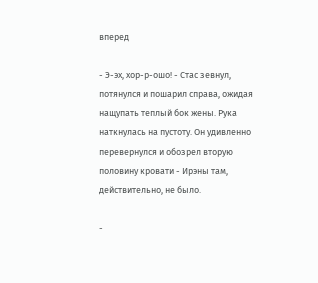вперед

- Э-эх, хор-р-ошо! - Стас зевнул, потянулся и пошарил справа, ожидая нащупать теплый бок жены. Рука наткнулась на пустоту. Он удивленно перевернулся и обозрел вторую половину кровати - Ирэны там, действительно, не было.

-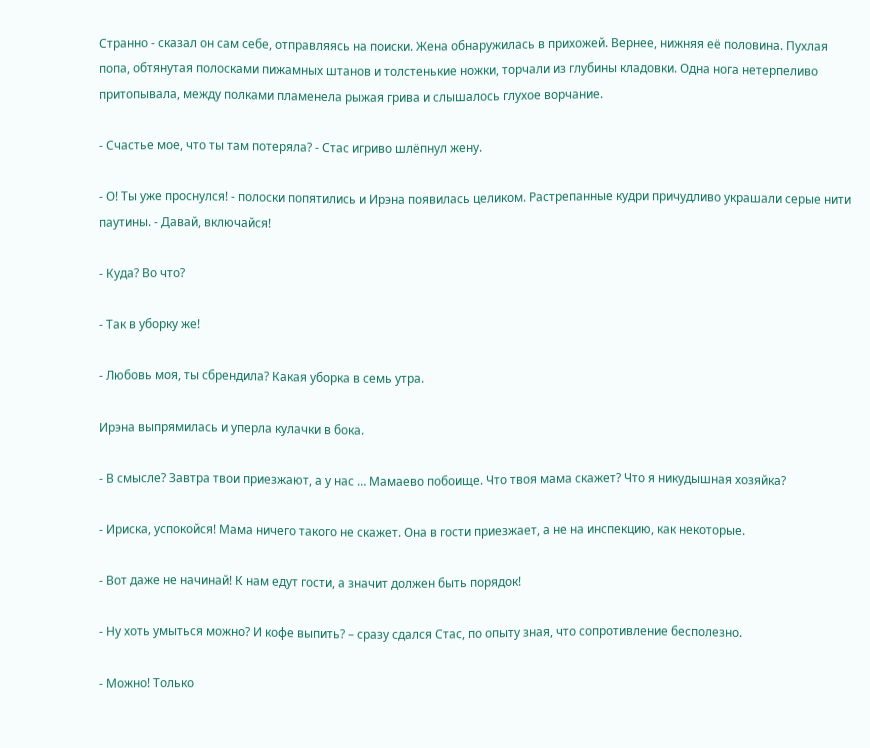Странно - сказал он сам себе, отправляясь на поиски. Жена обнаружилась в прихожей. Вернее, нижняя её половина. Пухлая попа, обтянутая полосками пижамных штанов и толстенькие ножки, торчали из глубины кладовки. Одна нога нетерпеливо притопывала, между полками пламенела рыжая грива и слышалось глухое ворчание.

- Счастье мое, что ты там потеряла? - Стас игриво шлёпнул жену.

- О! Ты уже проснулся! - полоски попятились и Ирэна появилась целиком. Растрепанные кудри причудливо украшали серые нити паутины. - Давай, включайся!

- Куда? Во что?

- Так в уборку же!

- Любовь моя, ты сбрендила? Какая уборка в семь утра.

Ирэна выпрямилась и уперла кулачки в бока.

- В смысле? Завтра твои приезжают, а у нас … Мамаево побоище. Что твоя мама скажет? Что я никудышная хозяйка?

- Ириска, успокойся! Мама ничего такого не скажет. Она в гости приезжает, а не на инспекцию, как некоторые.

- Вот даже не начинай! К нам едут гости, а значит должен быть порядок!

- Ну хоть умыться можно? И кофе выпить? – сразу сдался Стас, по опыту зная, что сопротивление бесполезно.

- Можно! Только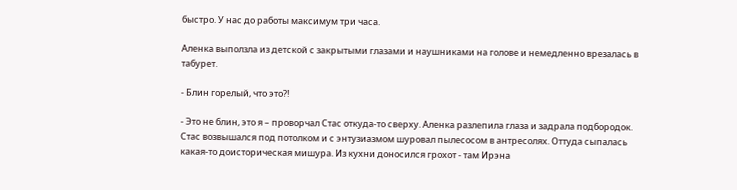быстро. У нас до работы максимум три часа.

Аленка выползла из детской с закрытыми глазами и наушниками на голове и немедленно врезалась в табурет.

- Блин горелый, что это?!

- Это не блин, это я – проворчал Стас откуда-то сверху. Аленка разлепила глаза и задрала подбородок. Стас возвышался под потолком и с энтузиазмом шуровал пылесосом в антресолях. Оттуда сыпалась какая-то доисторическая мишура. Из кухни доносился грохот - там Ирэна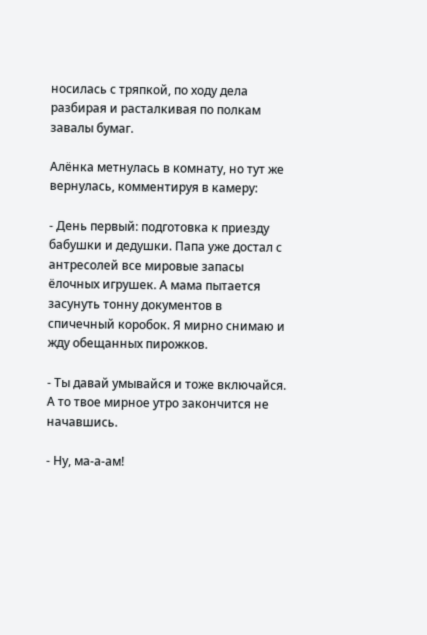носилась с тряпкой, по ходу дела разбирая и расталкивая по полкам завалы бумаг.

Алёнка метнулась в комнату, но тут же вернулась, комментируя в камеру:

- День первый: подготовка к приезду бабушки и дедушки. Папа уже достал с антресолей все мировые запасы ёлочных игрушек. А мама пытается засунуть тонну документов в спичечный коробок. Я мирно снимаю и жду обещанных пирожков.

- Ты давай умывайся и тоже включайся. А то твое мирное утро закончится не начавшись.

- Ну, ма-а-ам!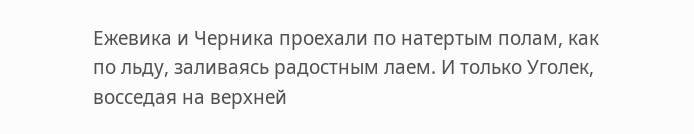Ежевика и Черника проехали по натертым полам, как по льду, заливаясь радостным лаем. И только Уголек, восседая на верхней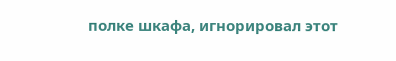полке шкафа, игнорировал этот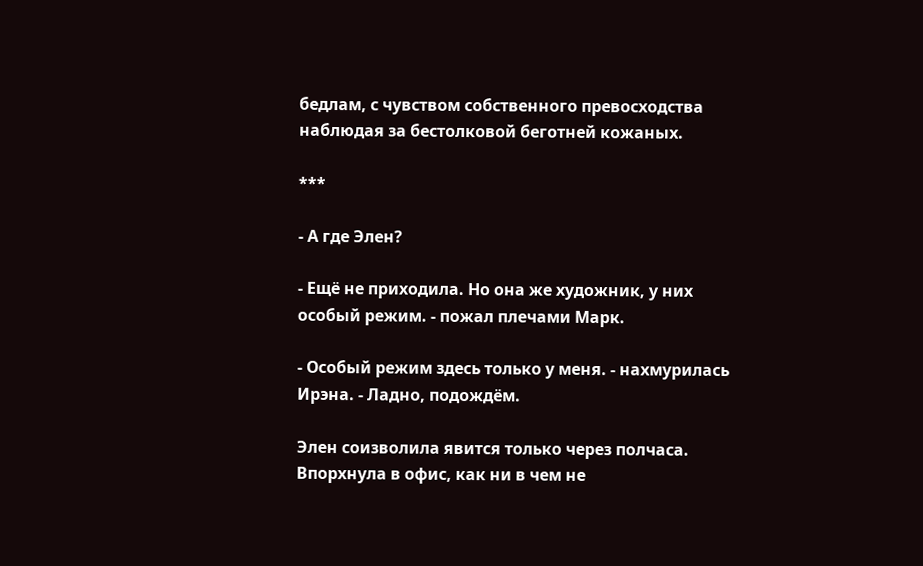бедлам, с чувством собственного превосходства наблюдая за бестолковой беготней кожаных.

***

- А где Элен?

- Ещё не приходила. Но она же художник, у них особый режим. - пожал плечами Марк.

- Особый режим здесь только у меня. - нахмурилась Ирэна. - Ладно, подождём.

Элен соизволила явится только через полчаса. Впорхнула в офис, как ни в чем не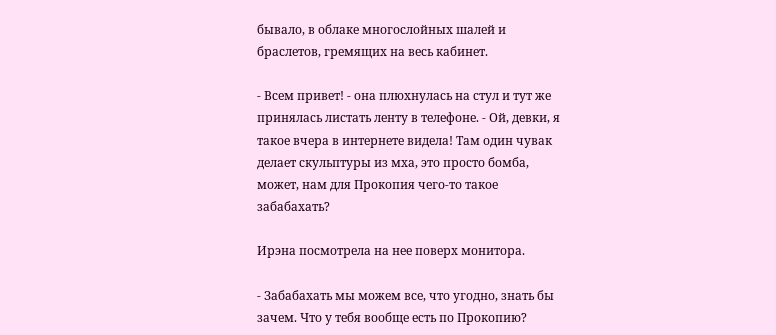бывало, в облаке многослойных шалей и браслетов, гремящих на весь кабинет.

- Всем привет! - она плюхнулась на стул и тут же принялась листать ленту в телефоне. - Ой, девки, я такое вчера в интернете видела! Там один чувак делает скульптуры из мха, это просто бомба, может, нам для Прокопия чего-то такое забабахать?

Ирэна посмотрела на нее поверх монитора.

- Забабахать мы можем все, что угодно, знать бы зачем. Что у тебя вообще есть по Прокопию?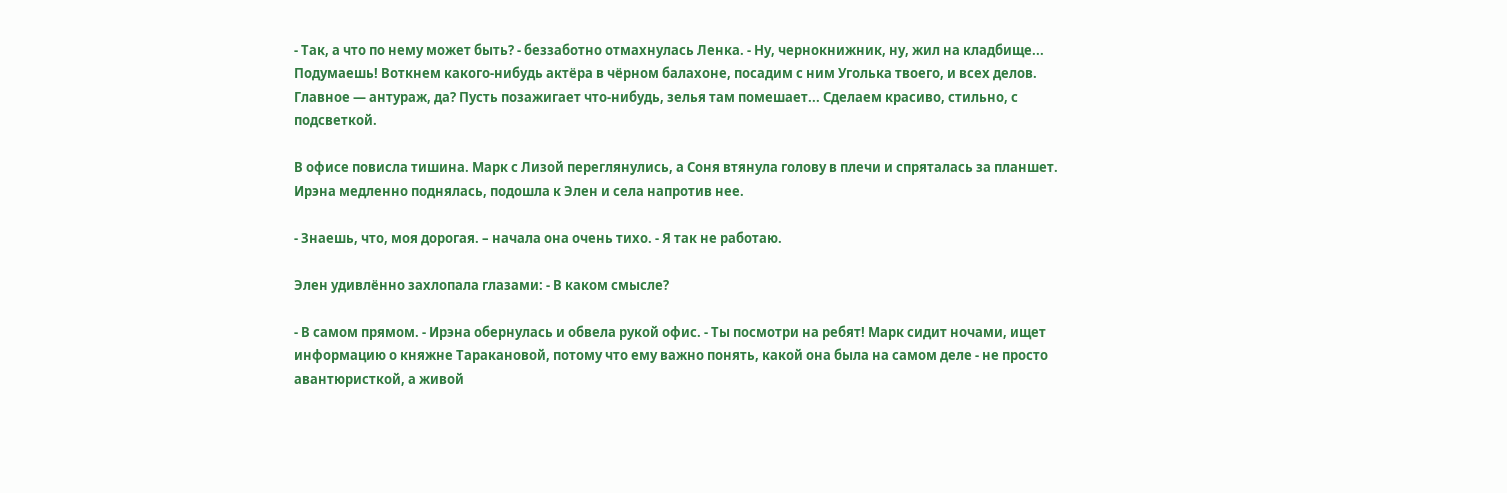- Так, а что по нему может быть? - беззаботно отмахнулась Ленка. - Ну, чернокнижник, ну, жил на кладбище... Подумаешь! Воткнем какого-нибудь актёра в чёрном балахоне, посадим с ним Уголька твоего, и всех делов. Главное — антураж, да? Пусть позажигает что-нибудь, зелья там помешает... Сделаем красиво, стильно, с подсветкой.

В офисе повисла тишина. Марк с Лизой переглянулись, а Соня втянула голову в плечи и спряталась за планшет. Ирэна медленно поднялась, подошла к Элен и села напротив нее.

- Знаешь, что, моя дорогая. – начала она очень тихо. - Я так не работаю.

Элен удивлённо захлопала глазами: - В каком смысле?

- В самом прямом. - Ирэна обернулась и обвела рукой офис. - Ты посмотри на ребят! Марк сидит ночами, ищет информацию о княжне Таракановой, потому что ему важно понять, какой она была на самом деле - не просто авантюристкой, а живой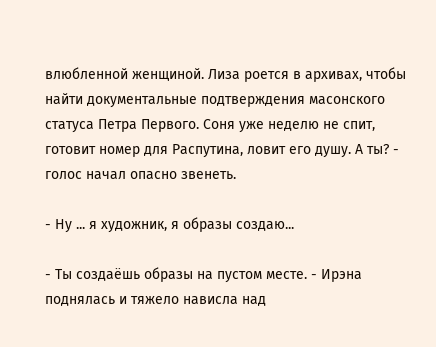влюбленной женщиной. Лиза роется в архивах, чтобы найти документальные подтверждения масонского статуса Петра Первого. Соня уже неделю не спит, готовит номер для Распутина, ловит его душу. А ты? - голос начал опасно звенеть.

- Ну ... я художник, я образы создаю...

- Ты создаёшь образы на пустом месте. - Ирэна поднялась и тяжело нависла над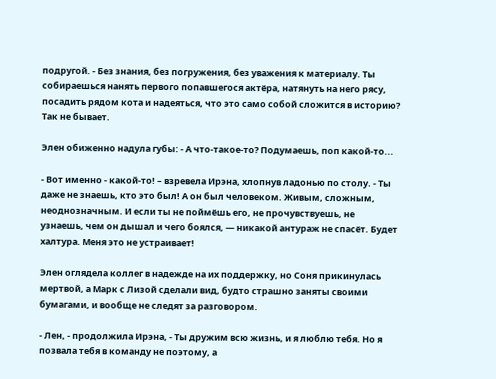подругой. - Без знания, без погружения, без уважения к материалу. Ты собираешься нанять первого попавшегося актёра, натянуть на него рясу, посадить рядом кота и надеяться, что это само собой сложится в историю? Так не бывает.

Элен обиженно надула губы: - А что-такое-то? Подумаешь, поп какой-то...

- Вот именно - какой-то! – взревела Ирэна, хлопнув ладонью по столу. - Ты даже не знаешь, кто это был! А он был человеком. Живым, сложным, неоднозначным. И если ты не поймёшь его, не прочувствуешь, не узнаешь, чем он дышал и чего боялся, — никакой антураж не спасёт. Будет халтура. Меня это не устраивает!

Элен оглядела коллег в надежде на их поддержку, но Соня прикинулась мертвой, а Марк с Лизой сделали вид, будто страшно заняты своими бумагами, и вообще не следят за разговором.

- Лен, - продолжила Ирэна, - Ты дружим всю жизнь, и я люблю тебя. Но я позвала тебя в команду не поэтому, а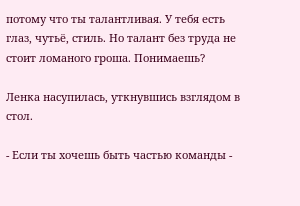потому что ты талантливая. У тебя есть глаз, чутьё, стиль. Но талант без труда не стоит ломаного гроша. Понимаешь?

Ленка насупилась, уткнувшись взглядом в стол.

- Если ты хочешь быть частью команды -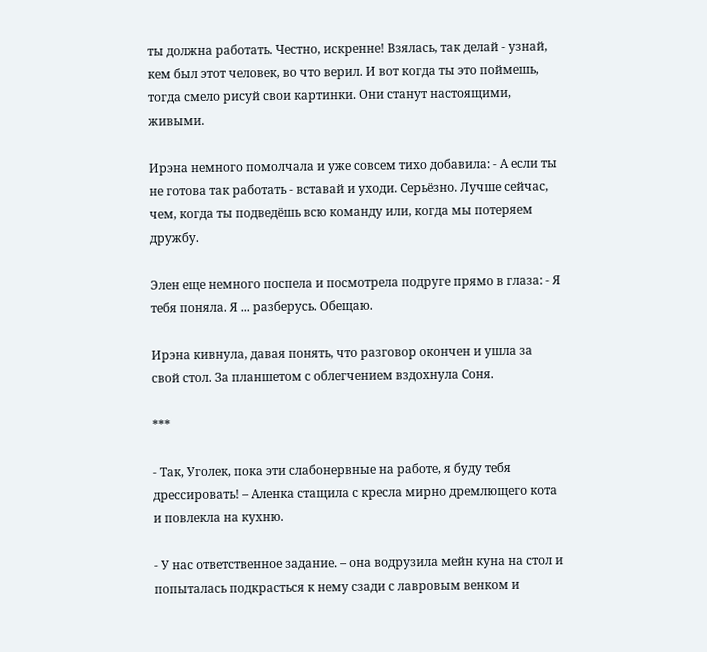ты должна работать. Честно, искренне! Взялась, так делай - узнай, кем был этот человек, во что верил. И вот когда ты это поймешь, тогда смело рисуй свои картинки. Они станут настоящими, живыми.

Ирэна немного помолчала и уже совсем тихо добавила: - А если ты не готова так работать - вставай и уходи. Серьёзно. Лучше сейчас, чем, когда ты подведёшь всю команду или, когда мы потеряем дружбу.

Элен еще немного поспела и посмотрела подруге прямо в глаза: - Я тебя поняла. Я ... разберусь. Обещаю.

Ирэна кивнула, давая понять, что разговор окончен и ушла за свой стол. За планшетом с облегчением вздохнула Соня.

***

- Так, Уголек, пока эти слабонервные на работе, я буду тебя дрессировать! – Аленка стащила с кресла мирно дремлющего кота и повлекла на кухню.

- У нас ответственное задание. – она водрузила мейн куна на стол и попыталась подкрасться к нему сзади с лавровым венком и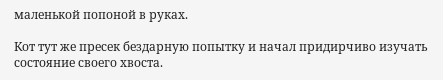маленькой попоной в руках.

Кот тут же пресек бездарную попытку и начал придирчиво изучать состояние своего хвоста.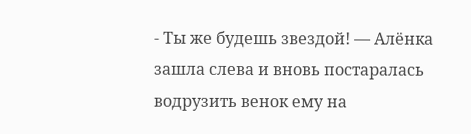- Ты же будешь звездой! — Алёнка зашла слева и вновь постаралась водрузить венок ему на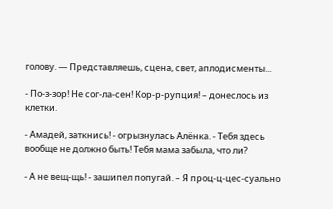голову. — Представляешь, сцена, свет, аплодисменты...

- По-з-зор! Не сог-ла-сен! Кор-р-рупция! – донеслось из клетки.

- Амадей, заткнись! - огрызнулась Алёнка. - Тебя здесь вообще не должно быть! Тебя мама забыла, что ли?

- А не вещ-щь! - зашипел попугай. – Я проц-ц-цес-суально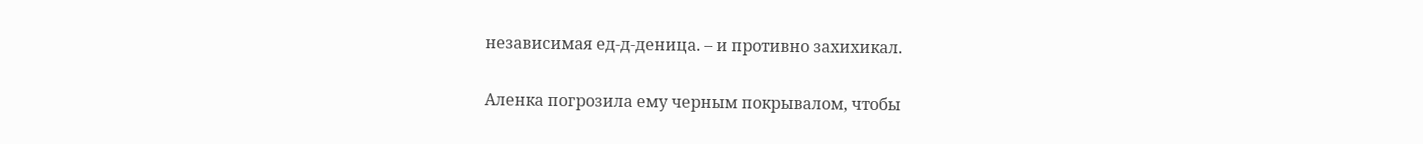независимая ед-д-деница. – и противно захихикал.

Аленка погрозила ему черным покрывалом, чтобы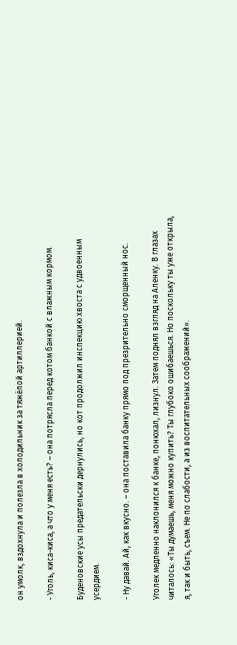он умолк, вздохнула и полезла в холодильник за тяжёлой артиллерией.

- Уголь, киса-киса, а что у меня есть? – она потрясла перед котом банкой с влажным кормом.

Буденовские усы предательски дернулись, но кот продолжил инспекцию хвоста с удвоенным усердием.

- Ну давай. Ай, как вкусно. – она поставила банку прямо под презрительно сморщенный нос.

Уголек медленно наклонился к банке, понюхал, лизнул. Затем поднял взгляд на Аленку. В глазах читалось: «Ты думаешь, меня можно купить? Ты глубоко ошибаешься. Но поскольку ты уже открыла, я, так и быть, съем. Не по слабости, а из воспитательных соображений».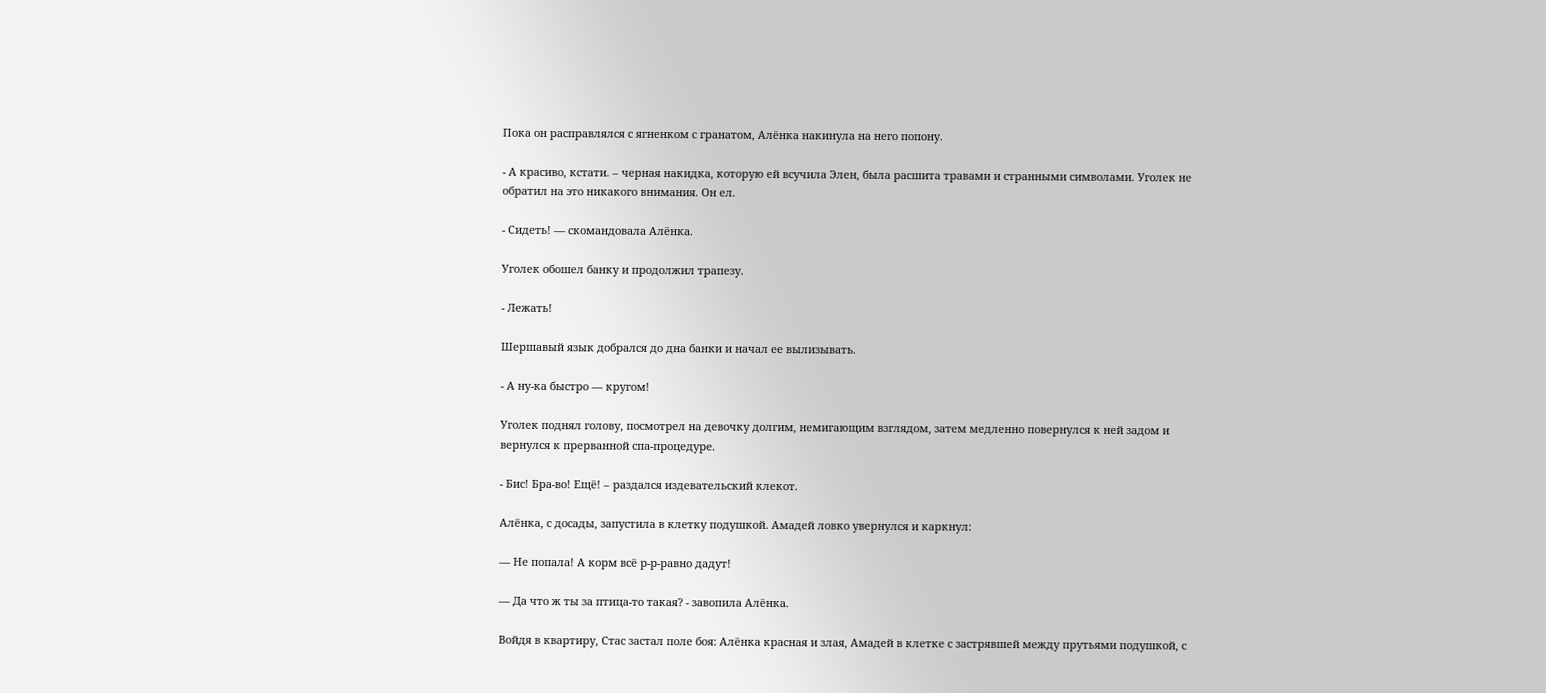Пока он расправлялся с ягненком с гранатом, Алёнка накинула на него попону.

- А красиво, кстати. – черная накидка, которую ей всучила Элен, была расшита травами и странными символами. Уголек не обратил на это никакого внимания. Он ел.

- Сидеть! — скомандовала Алёнка.

Уголек обошел банку и продолжил трапезу.

- Лежать!

Шершавый язык добрался до дна банки и начал ее вылизывать.

- А ну-ка быстро — кругом!

Уголек поднял голову, посмотрел на девочку долгим, немигающим взглядом, затем медленно повернулся к ней задом и вернулся к прерванной спа-процедуре.

- Бис! Бра-во! Ещё! – раздался издевательский клекот.

Алёнка, с досады, запустила в клетку подушкой. Амадей ловко увернулся и каркнул:

— Не попала! А корм всё р-р-равно дадут!

— Да что ж ты за птица-то такая? - завопила Алёнка.

Войдя в квартиру, Стас застал поле боя: Алёнка красная и злая, Амадей в клетке с застрявшей между прутьями подушкой, с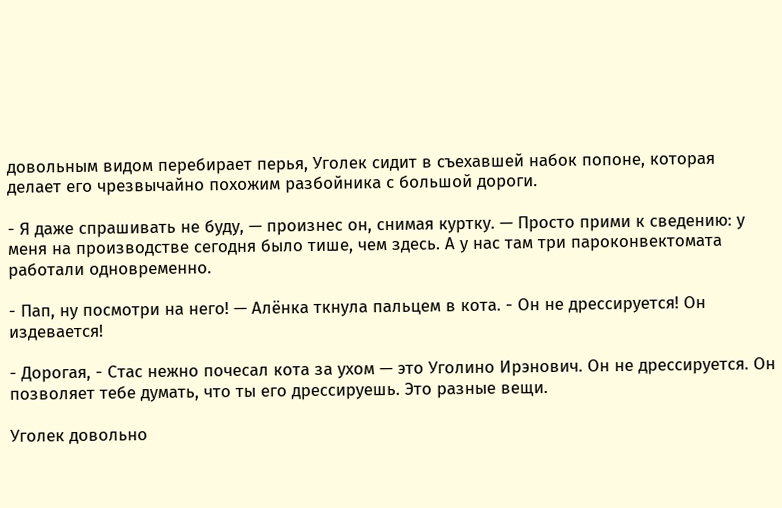довольным видом перебирает перья, Уголек сидит в съехавшей набок попоне, которая делает его чрезвычайно похожим разбойника с большой дороги.

- Я даже спрашивать не буду, — произнес он, снимая куртку. — Просто прими к сведению: у меня на производстве сегодня было тише, чем здесь. А у нас там три пароконвектомата работали одновременно.

- Пап, ну посмотри на него! — Алёнка ткнула пальцем в кота. - Он не дрессируется! Он издевается!

- Дорогая, - Стас нежно почесал кота за ухом — это Уголино Ирэнович. Он не дрессируется. Он позволяет тебе думать, что ты его дрессируешь. Это разные вещи.

Уголек довольно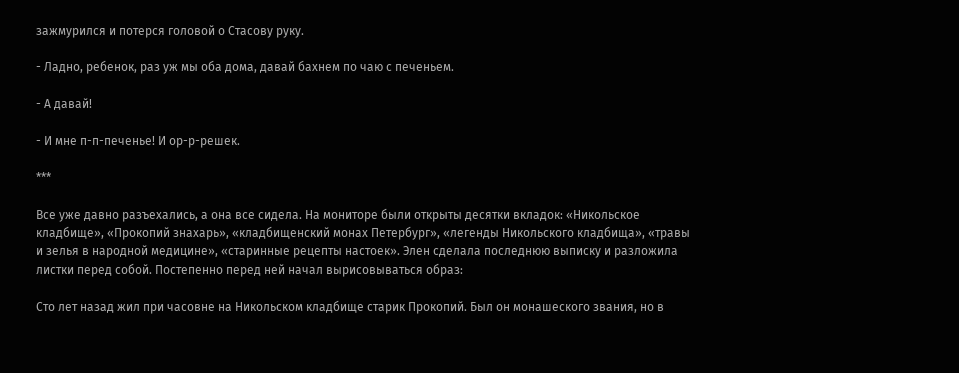зажмурился и потерся головой о Стасову руку.

- Ладно, ребенок, раз уж мы оба дома, давай бахнем по чаю с печеньем.

- А давай!

- И мне п-п-печенье! И ор-р-решек.

***

Все уже давно разъехались, а она все сидела. На мониторе были открыты десятки вкладок: «Никольское кладбище», «Прокопий знахарь», «кладбищенский монах Петербург», «легенды Никольского кладбища», «травы и зелья в народной медицине», «старинные рецепты настоек». Элен сделала последнюю выписку и разложила листки перед собой. Постепенно перед ней начал вырисовываться образ:

Сто лет назад жил при часовне на Никольском кладбище старик Прокопий. Был он монашеского звания, но в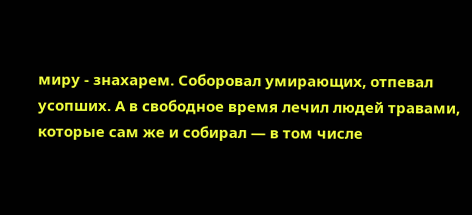миру - знахарем. Соборовал умирающих, отпевал усопших. А в свободное время лечил людей травами, которые сам же и собирал — в том числе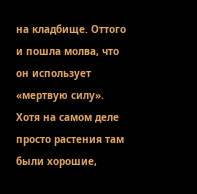на кладбище. Оттого и пошла молва, что он использует «мертвую силу». Хотя на самом деле просто растения там были хорошие,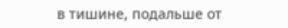в тишине, подальше от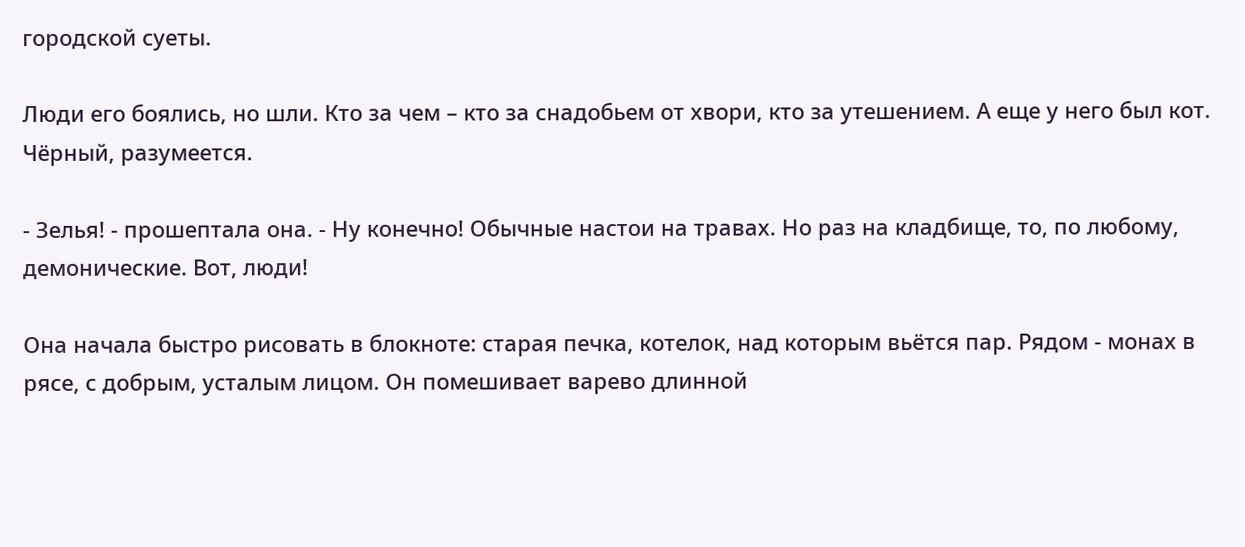городской суеты.

Люди его боялись, но шли. Кто за чем – кто за снадобьем от хвори, кто за утешением. А еще у него был кот. Чёрный, разумеется.

- Зелья! - прошептала она. - Ну конечно! Обычные настои на травах. Но раз на кладбище, то, по любому, демонические. Вот, люди!

Она начала быстро рисовать в блокноте: старая печка, котелок, над которым вьётся пар. Рядом - монах в рясе, с добрым, усталым лицом. Он помешивает варево длинной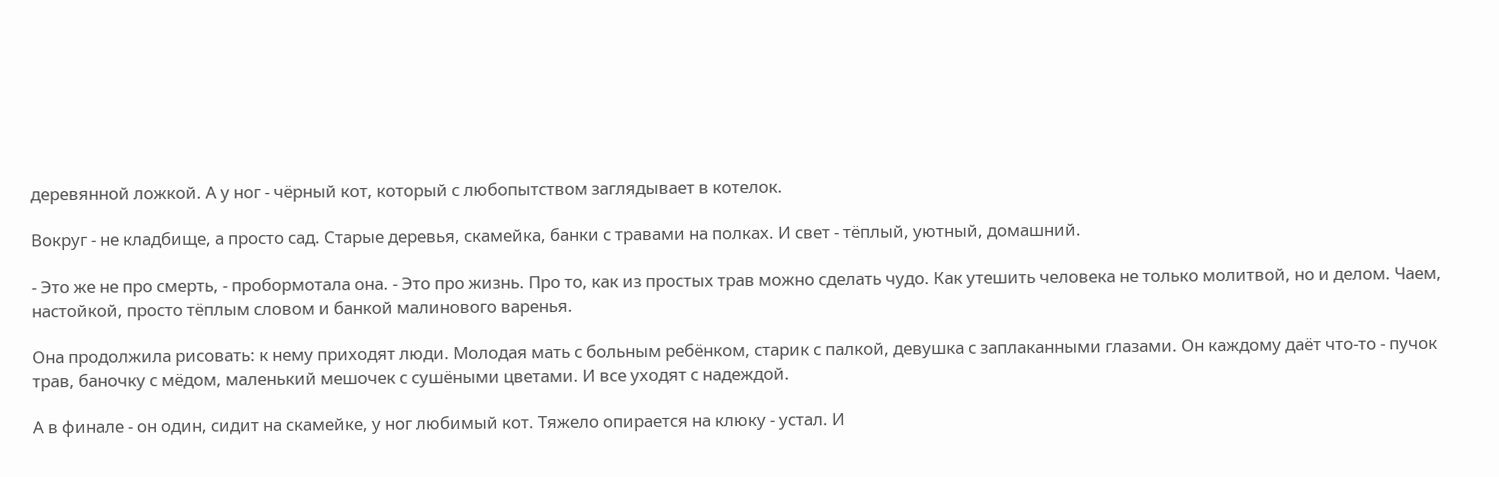деревянной ложкой. А у ног - чёрный кот, который с любопытством заглядывает в котелок.

Вокруг - не кладбище, а просто сад. Старые деревья, скамейка, банки с травами на полках. И свет - тёплый, уютный, домашний.

- Это же не про смерть, - пробормотала она. - Это про жизнь. Про то, как из простых трав можно сделать чудо. Как утешить человека не только молитвой, но и делом. Чаем, настойкой, просто тёплым словом и банкой малинового варенья.

Она продолжила рисовать: к нему приходят люди. Молодая мать с больным ребёнком, старик с палкой, девушка с заплаканными глазами. Он каждому даёт что-то - пучок трав, баночку с мёдом, маленький мешочек с сушёными цветами. И все уходят с надеждой.

А в финале - он один, сидит на скамейке, у ног любимый кот. Тяжело опирается на клюку - устал. И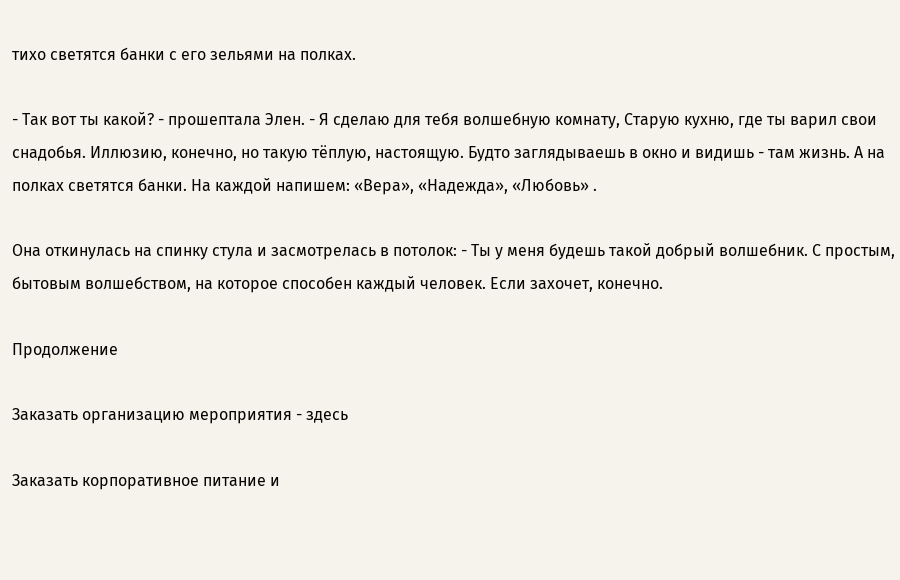тихо светятся банки с его зельями на полках.

- Так вот ты какой? - прошептала Элен. - Я сделаю для тебя волшебную комнату, Старую кухню, где ты варил свои снадобья. Иллюзию, конечно, но такую тёплую, настоящую. Будто заглядываешь в окно и видишь - там жизнь. А на полках светятся банки. На каждой напишем: «Вера», «Надежда», «Любовь» .

Она откинулась на спинку стула и засмотрелась в потолок: - Ты у меня будешь такой добрый волшебник. С простым, бытовым волшебством, на которое способен каждый человек. Если захочет, конечно.

Продолжение

Заказать организацию мероприятия - здесь

Заказать корпоративное питание и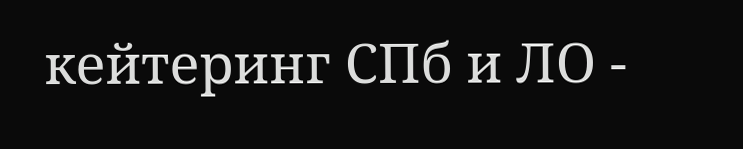кейтеринг СПб и ЛО -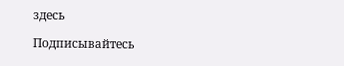здесь

Подписывайтесь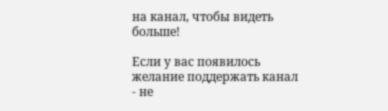на канал, чтобы видеть больше!

Если у вас появилось желание поддержать канал - не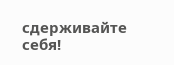сдерживайте себя!